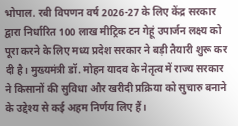भोपाल. रबी विपणन वर्ष 2026-27 के लिए केंद्र सरकार द्वारा निर्धारित 100 लाख मीट्रिक टन गेहूं उपार्जन लक्ष्य को पूरा करने के लिए मध्य प्रदेश सरकार ने बड़ी तैयारी शुरू कर दी है। मुख्यमंत्री डॉ. मोहन यादव के नेतृत्व में राज्य सरकार ने किसानों की सुविधा और खरीदी प्रक्रिया को सुचारु बनाने के उद्देश्य से कई अहम निर्णय लिए हैं।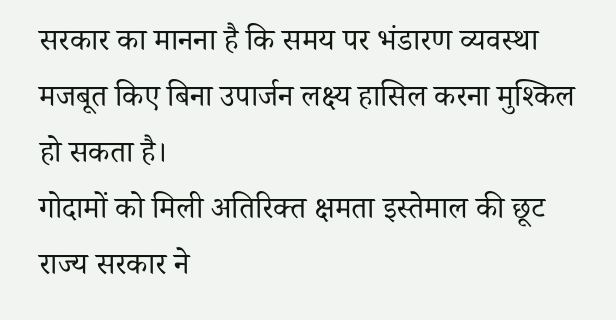सरकार का मानना है कि समय पर भंडारण व्यवस्था मजबूत किए बिना उपार्जन लक्ष्य हासिल करना मुश्किल हो सकता है।
गोदामों को मिली अतिरिक्त क्षमता इस्तेमाल की छूट
राज्य सरकार ने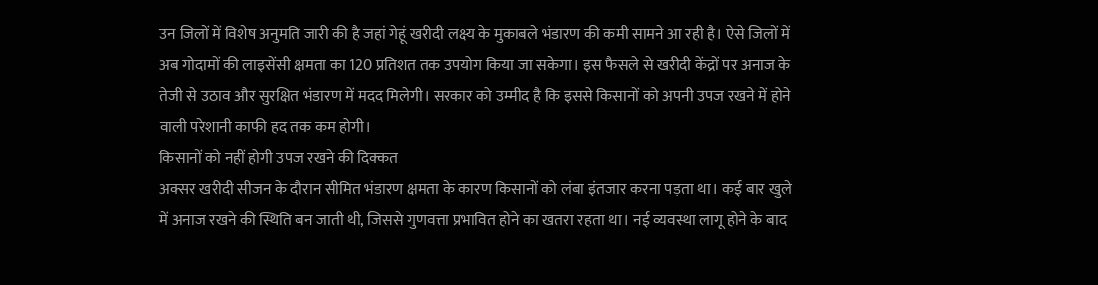उन जिलों में विशेष अनुमति जारी की है जहां गेहूं खरीदी लक्ष्य के मुकाबले भंडारण की कमी सामने आ रही है। ऐसे जिलों में अब गोदामों की लाइसेंसी क्षमता का 120 प्रतिशत तक उपयोग किया जा सकेगा। इस फैसले से खरीदी केंद्रों पर अनाज के तेजी से उठाव और सुरक्षित भंडारण में मदद मिलेगी। सरकार को उम्मीद है कि इससे किसानों को अपनी उपज रखने में होने वाली परेशानी काफी हद तक कम होगी।
किसानों को नहीं होगी उपज रखने की दिक्कत
अक्सर खरीदी सीजन के दौरान सीमित भंडारण क्षमता के कारण किसानों को लंबा इंतजार करना पड़ता था। कई बार खुले में अनाज रखने की स्थिति बन जाती थी, जिससे गुणवत्ता प्रभावित होने का खतरा रहता था। नई व्यवस्था लागू होने के बाद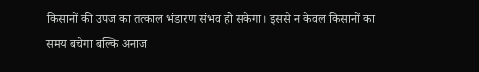किसानों की उपज का तत्काल भंडारण संभव हो सकेगा। इससे न केवल किसानों का समय बचेगा बल्कि अनाज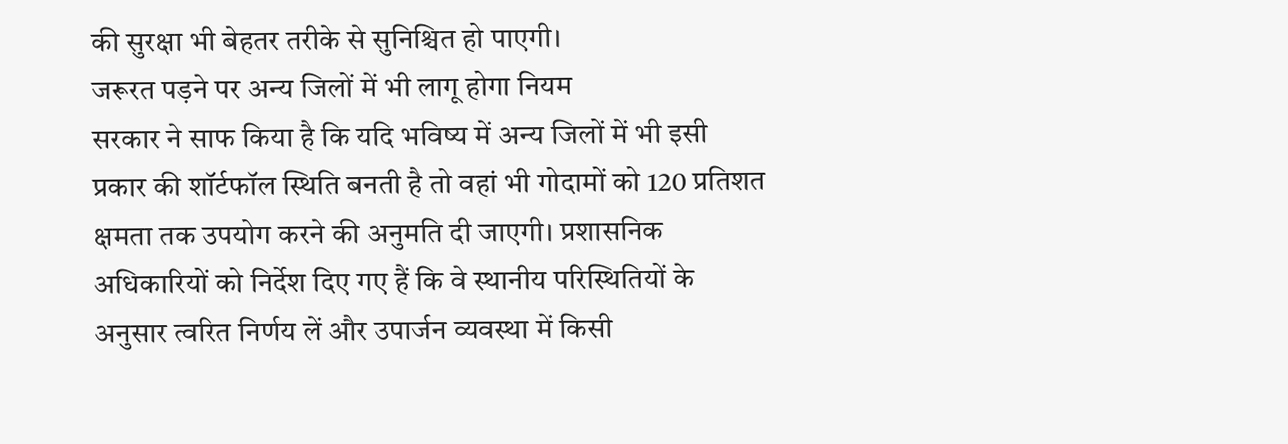की सुरक्षा भी बेहतर तरीके से सुनिश्चित हो पाएगी।
जरूरत पड़ने पर अन्य जिलों में भी लागू होगा नियम
सरकार ने साफ किया है कि यदि भविष्य में अन्य जिलों में भी इसी प्रकार की शॉर्टफॉल स्थिति बनती है तो वहां भी गोदामों को 120 प्रतिशत क्षमता तक उपयोग करने की अनुमति दी जाएगी। प्रशासनिक अधिकारियों को निर्देश दिए गए हैं कि वे स्थानीय परिस्थितियों के अनुसार त्वरित निर्णय लें और उपार्जन व्यवस्था में किसी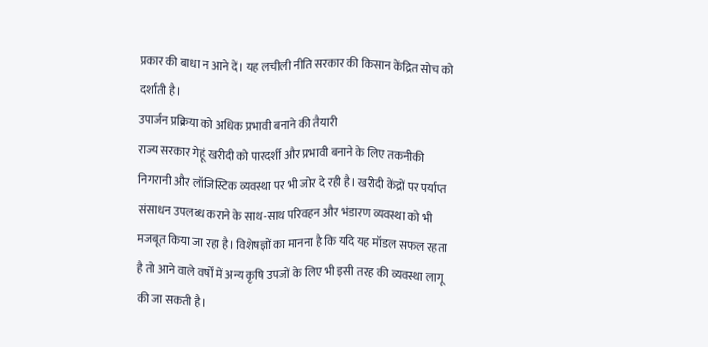प्रकार की बाधा न आने दें। यह लचीली नीति सरकार की किसान केंद्रित सोच को दर्शाती है।
उपार्जन प्रक्रिया को अधिक प्रभावी बनाने की तैयारी
राज्य सरकार गेहूं खरीदी को पारदर्शी और प्रभावी बनाने के लिए तकनीकी निगरानी और लॉजिस्टिक व्यवस्था पर भी जोर दे रही है। खरीदी केंद्रों पर पर्याप्त संसाधन उपलब्ध कराने के साथ-साथ परिवहन और भंडारण व्यवस्था को भी मजबूत किया जा रहा है। विशेषज्ञों का मानना है कि यदि यह मॉडल सफल रहता है तो आने वाले वर्षों में अन्य कृषि उपजों के लिए भी इसी तरह की व्यवस्था लागू की जा सकती है।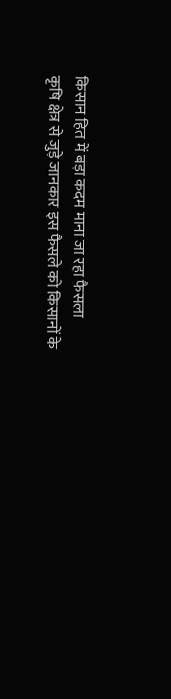किसान हित में बड़ा कदम माना जा रहा फैसला
कृषि क्षेत्र से जुड़े जानकार इस फैसले को किसानों के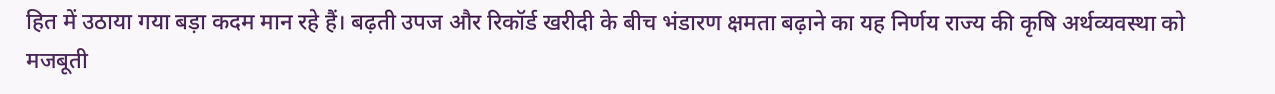हित में उठाया गया बड़ा कदम मान रहे हैं। बढ़ती उपज और रिकॉर्ड खरीदी के बीच भंडारण क्षमता बढ़ाने का यह निर्णय राज्य की कृषि अर्थव्यवस्था को मजबूती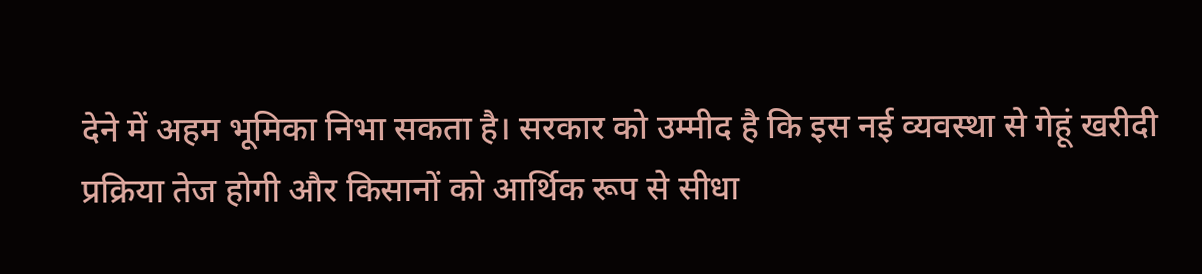देने में अहम भूमिका निभा सकता है। सरकार को उम्मीद है कि इस नई व्यवस्था से गेहूं खरीदी प्रक्रिया तेज होगी और किसानों को आर्थिक रूप से सीधा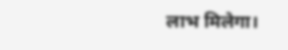लाभ मिलेगा।